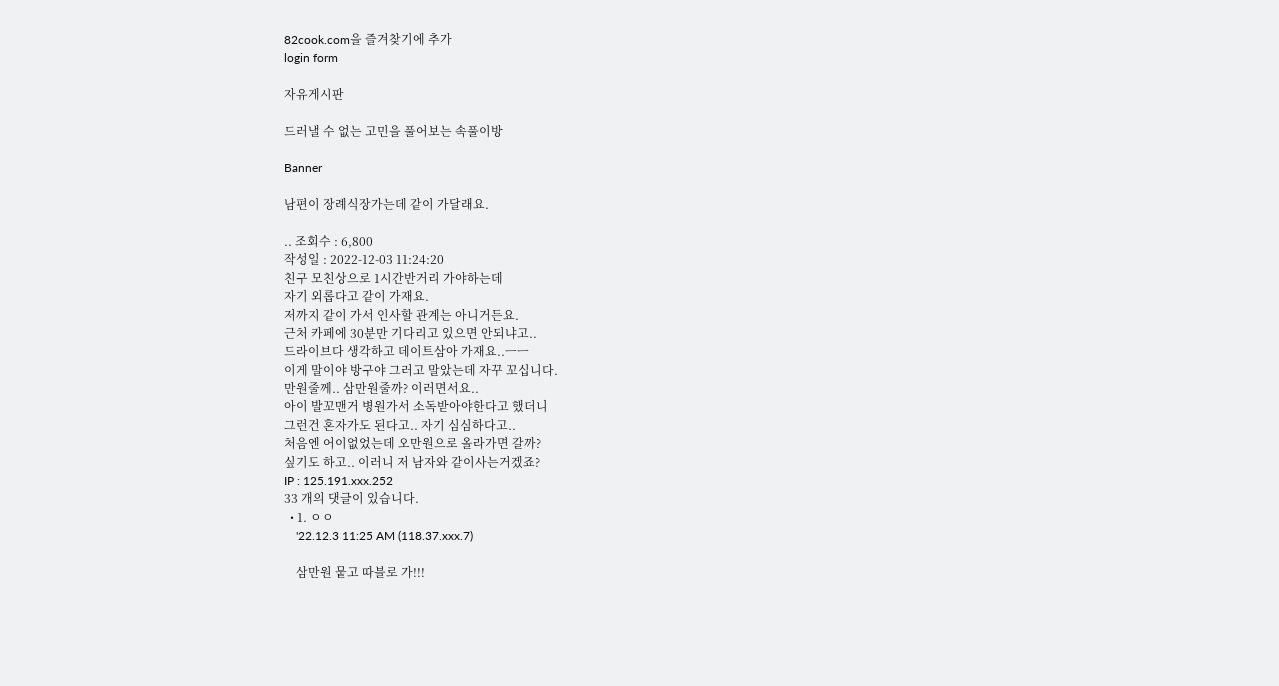82cook.com을 즐겨찾기에 추가
login form

자유게시판

드러낼 수 없는 고민을 풀어보는 속풀이방

Banner

남편이 장례식장가는데 같이 가달래요.

.. 조회수 : 6,800
작성일 : 2022-12-03 11:24:20
친구 모친상으로 1시간반거리 가야하는데
자기 외롭다고 같이 가재요.
저까지 같이 가서 인사할 관계는 아니거든요.
근처 카페에 30분만 기다리고 있으면 안되냐고..
드라이브다 생각하고 데이트삼아 가재요..ㅡㅡ
이게 말이야 방구야 그러고 말았는데 자꾸 꼬십니다.
만원줄께.. 삼만원줄까? 이러면서요..
아이 발꼬맨거 병원가서 소독받아야한다고 했더니
그런건 혼자가도 된다고.. 자기 심심하다고..
처음엔 어이없었는데 오만원으로 올라가면 갈까?
싶기도 하고.. 이러니 저 남자와 같이사는거겠죠?
IP : 125.191.xxx.252
33 개의 댓글이 있습니다.
  • 1. ㅇㅇ
    '22.12.3 11:25 AM (118.37.xxx.7)

    삼만원 뭍고 따블로 가!!!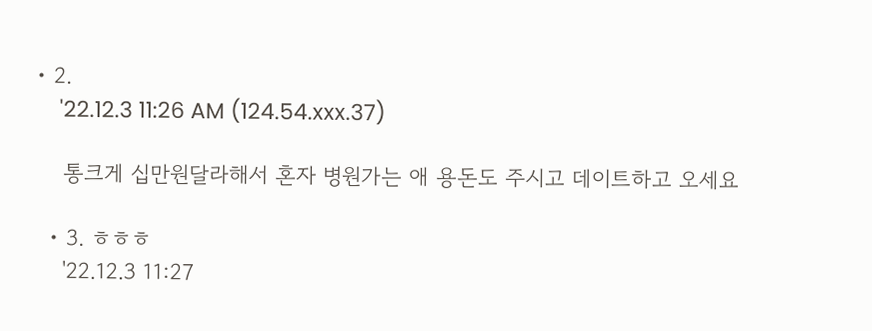• 2.
    '22.12.3 11:26 AM (124.54.xxx.37)

    통크게 십만원달라해서 혼자 병원가는 애 용돈도 주시고 데이트하고 오세요

  • 3. ㅎㅎㅎ
    '22.12.3 11:27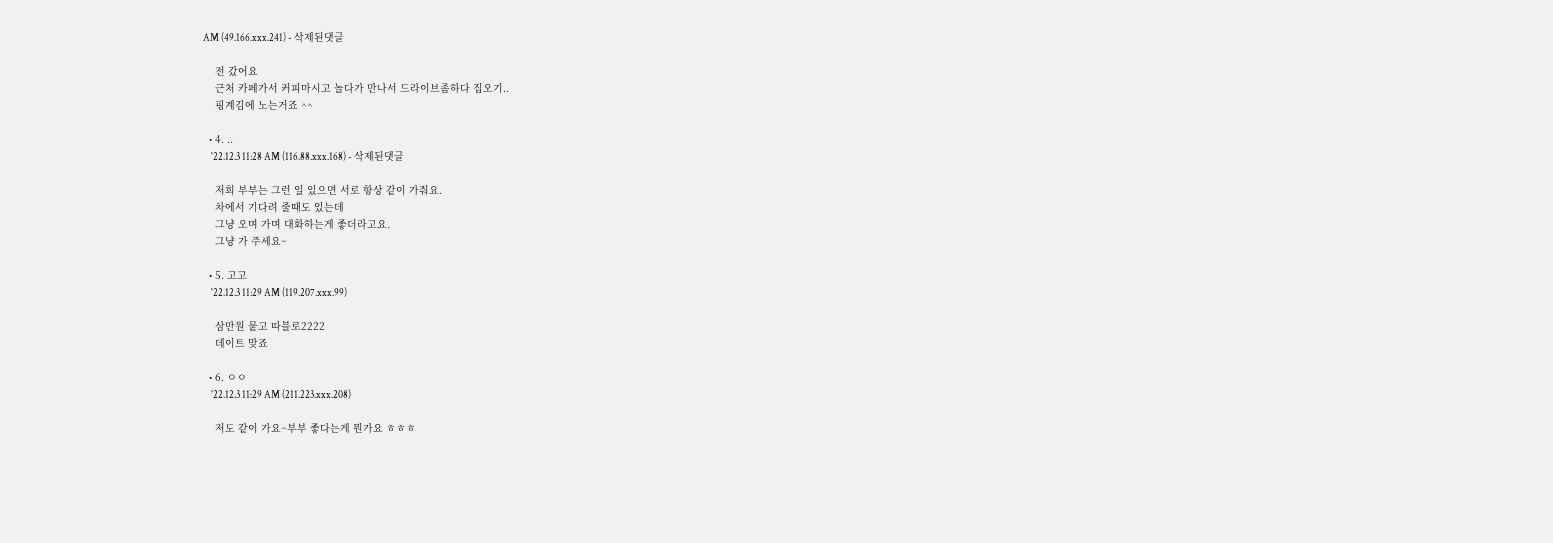AM (49.166.xxx.241) - 삭제된댓글

    전 갔어요
    근처 카페가서 커피마시고 놀다가 만나서 드라이브좀하다 집오기..
    핑계김에 노는거죠 ^^

  • 4. ..
    '22.12.3 11:28 AM (116.88.xxx.168) - 삭제된댓글

    저희 부부는 그런 일 있으면 서로 항상 같이 가줘요.
    차에서 기다려 줄때도 있는데
    그냥 오며 가며 대화하는게 좋더라고요.
    그냥 가 주세요~

  • 5. 고고
    '22.12.3 11:29 AM (119.207.xxx.99)

    삼만원 뭍고 따블로2222
    데이트 맞죠

  • 6. ㅇㅇ
    '22.12.3 11:29 AM (211.223.xxx.208)

    저도 같이 가요~부부 좋다는게 뭔가요 ㅎㅎㅎ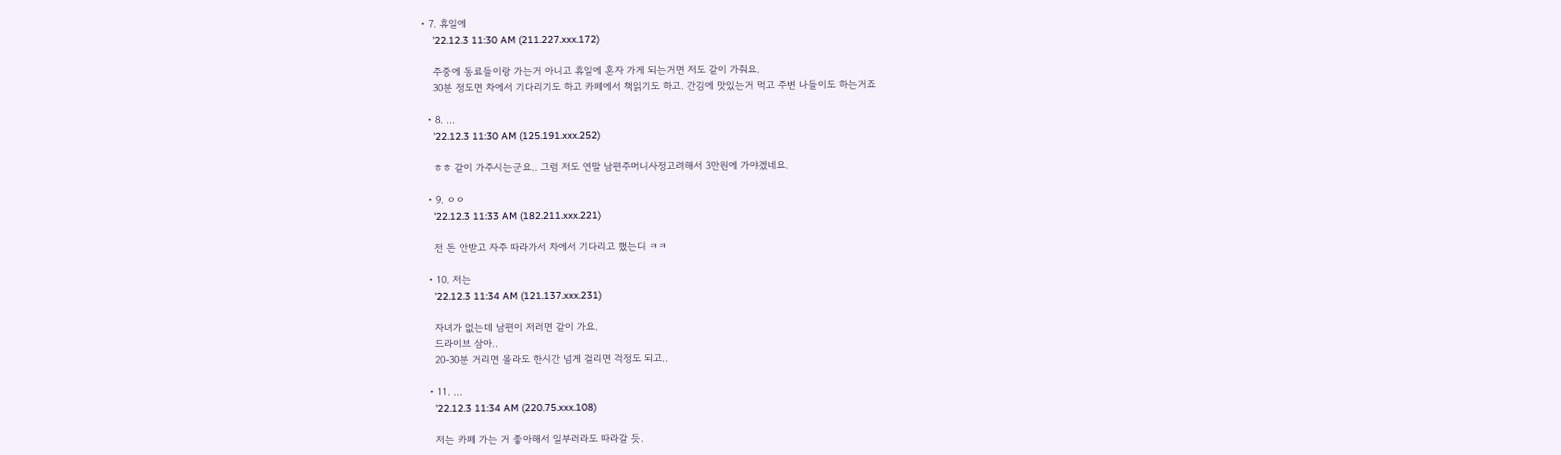• 7. 휴일에
    '22.12.3 11:30 AM (211.227.xxx.172)

    주중에 동료들이랑 가는거 아니고 휴일에 혼자 가게 되는거면 저도 같이 가줘요.
    30분 정도면 차에서 기다리기도 하고 카페에서 책읽기도 하고. 간김에 맛있는거 먹고 주변 나들이도 하는거죠

  • 8. ...
    '22.12.3 11:30 AM (125.191.xxx.252)

    ㅎㅎ 같이 가주시는군요.. 그럼 저도 연말 남편주머니사정고려해서 3만원에 가야겠네요.

  • 9. ㅇㅇ
    '22.12.3 11:33 AM (182.211.xxx.221)

    전 돈 안받고 자주 따라가서 차에서 기다리고 했는디 ㅋㅋ

  • 10. 저는
    '22.12.3 11:34 AM (121.137.xxx.231)

    자녀가 없는데 남편이 저러면 같이 가요.
    드라이브 삼아..
    20-30분 거리면 몰라도 한시간 넘게 걸리면 걱정도 되고..

  • 11. ...
    '22.12.3 11:34 AM (220.75.xxx.108)

    저는 카페 가는 거 좋아해서 일부러라도 따라갈 듯.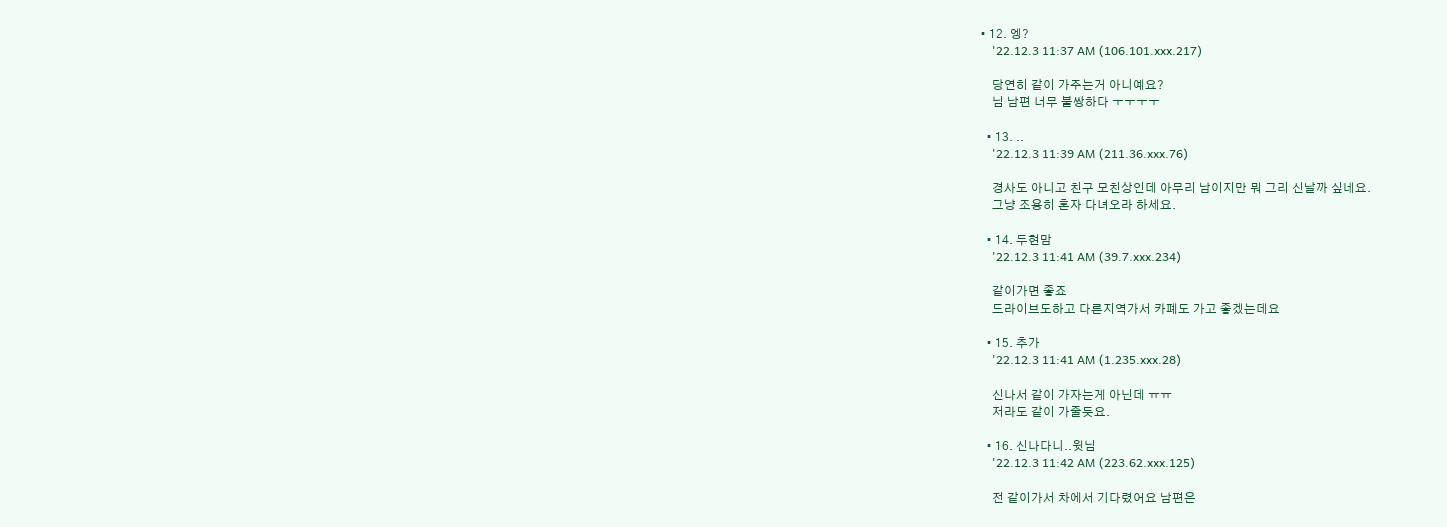• 12. 엥?
    '22.12.3 11:37 AM (106.101.xxx.217)

    당연히 같이 가주는거 아니예요?
    님 남편 너무 불쌍하다 ㅜㅜㅜㅜ

  • 13. ..
    '22.12.3 11:39 AM (211.36.xxx.76)

    경사도 아니고 친구 모친상인데 아무리 남이지만 뭐 그리 신날까 싶네요.
    그냥 조용히 혼자 다녀오라 하세요.

  • 14. 두현맘
    '22.12.3 11:41 AM (39.7.xxx.234)

    같이가면 좋죠
    드라이브도하고 다른지역가서 카폐도 가고 좋겠는데요

  • 15. 추가
    '22.12.3 11:41 AM (1.235.xxx.28)

    신나서 같이 가자는게 아닌데 ㅠㅠ
    저라도 같이 가줄듯요.

  • 16. 신나다니..윗님
    '22.12.3 11:42 AM (223.62.xxx.125)

    전 같이가서 차에서 기다렸어요 남편은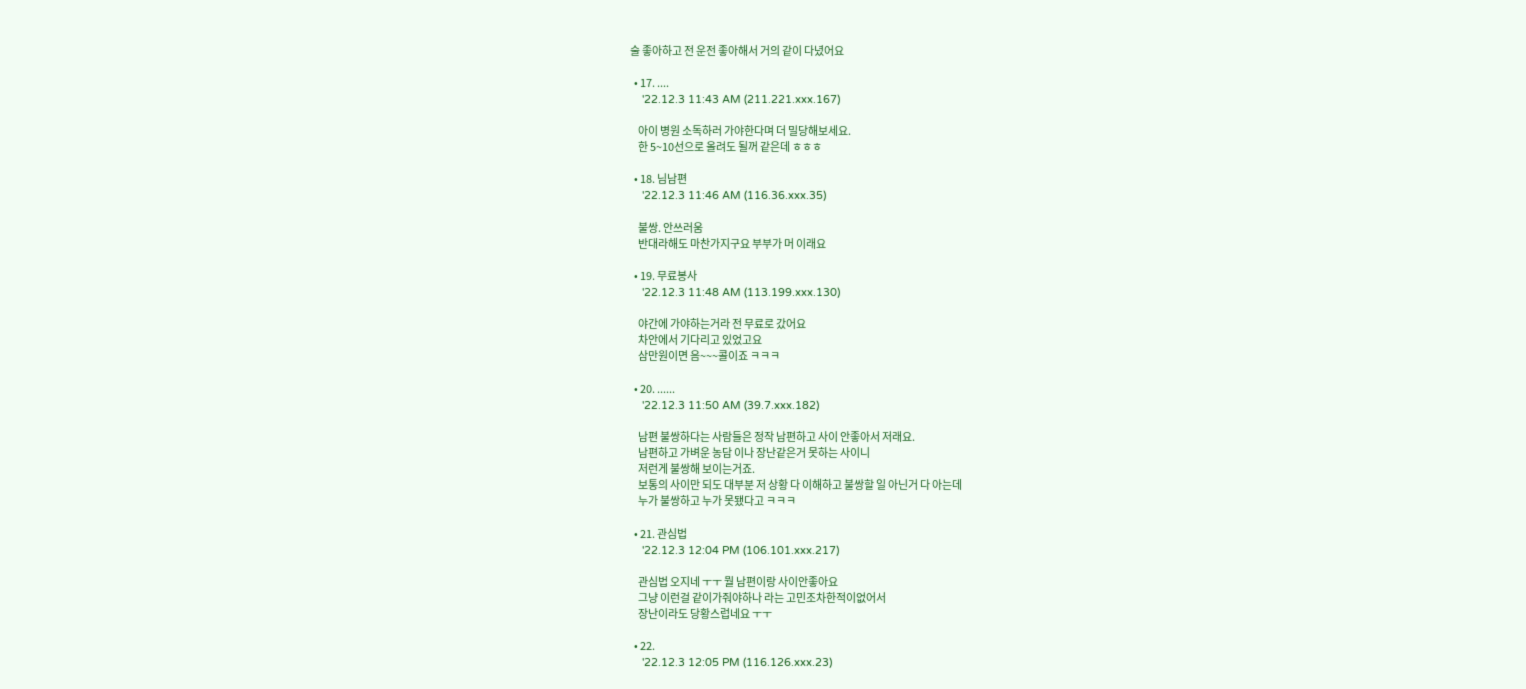술 좋아하고 전 운전 좋아해서 거의 같이 다녔어요

  • 17. ....
    '22.12.3 11:43 AM (211.221.xxx.167)

    아이 병원 소독하러 가야한다며 더 밀당해보세요.
    한 5~10선으로 올려도 될꺼 같은데 ㅎㅎㅎ

  • 18. 님남편
    '22.12.3 11:46 AM (116.36.xxx.35)

    불쌍. 안쓰러움
    반대라해도 마찬가지구요 부부가 머 이래요

  • 19. 무료봉사
    '22.12.3 11:48 AM (113.199.xxx.130)

    야간에 가야하는거라 전 무료로 갔어요
    차안에서 기다리고 있었고요
    삼만원이면 음~~~콜이죠 ㅋㅋㅋ

  • 20. ......
    '22.12.3 11:50 AM (39.7.xxx.182)

    남편 불쌍하다는 사람들은 정작 남편하고 사이 안좋아서 저래요.
    남편하고 가벼운 농담 이나 장난같은거 못하는 사이니
    저런게 불쌍해 보이는거죠.
    보통의 사이만 되도 대부분 저 상황 다 이해하고 불쌍할 일 아닌거 다 아는데
    누가 불쌍하고 누가 못됐다고 ㅋㅋㅋ

  • 21. 관심법
    '22.12.3 12:04 PM (106.101.xxx.217)

    관심법 오지네 ㅜㅜ 뭘 남편이랑 사이안좋아요
    그냥 이런걸 같이가줘야하나 라는 고민조차한적이없어서
    장난이라도 당황스럽네요 ㅜㅜ

  • 22.
    '22.12.3 12:05 PM (116.126.xxx.23)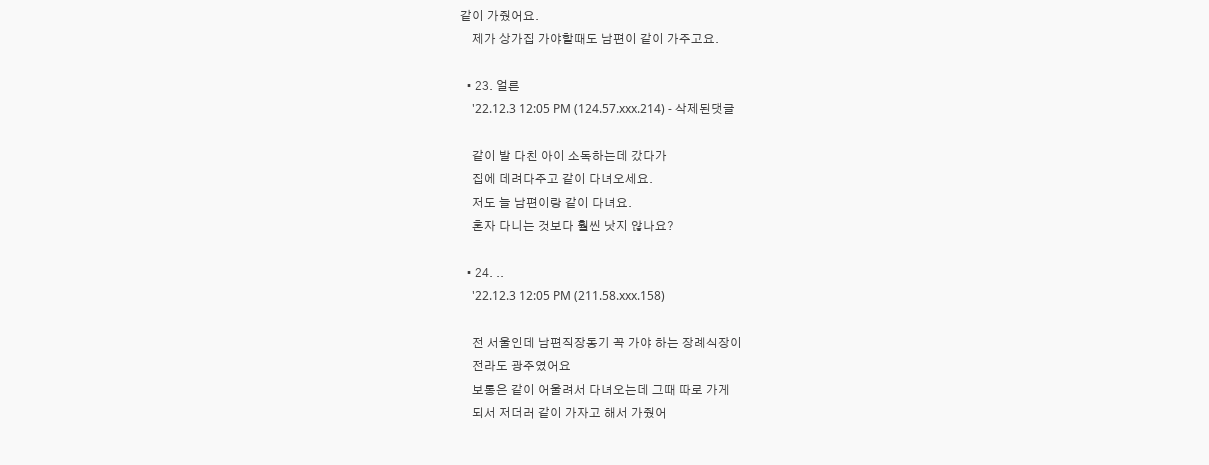같이 가줬어요.
    제가 상가집 가야할때도 남편이 같이 가주고요.

  • 23. 얼른
    '22.12.3 12:05 PM (124.57.xxx.214) - 삭제된댓글

    같이 발 다친 아이 소독하는데 갔다가
    집에 데려다주고 같이 다녀오세요.
    저도 늘 남편이랑 같이 다녀요.
    혼자 다니는 것보다 훨씬 낫지 않나요?

  • 24. ..
    '22.12.3 12:05 PM (211.58.xxx.158)

    전 서울인데 남편직장동기 꼭 가야 하는 장례식장이
    전라도 광주였어요
    보통은 같이 어울려서 다녀오는데 그때 따로 가게
    되서 저더러 같이 가자고 해서 가줬어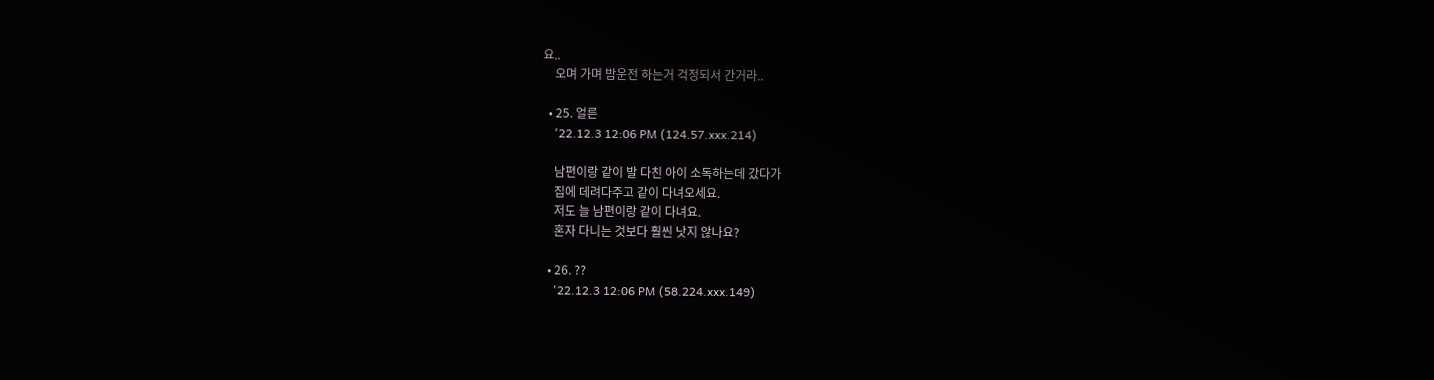요..
    오며 가며 밤운전 하는거 걱정되서 간거라..

  • 25. 얼른
    '22.12.3 12:06 PM (124.57.xxx.214)

    남편이랑 같이 발 다친 아이 소독하는데 갔다가
    집에 데려다주고 같이 다녀오세요.
    저도 늘 남편이랑 같이 다녀요.
    혼자 다니는 것보다 훨씬 낫지 않나요?

  • 26. ??
    '22.12.3 12:06 PM (58.224.xxx.149)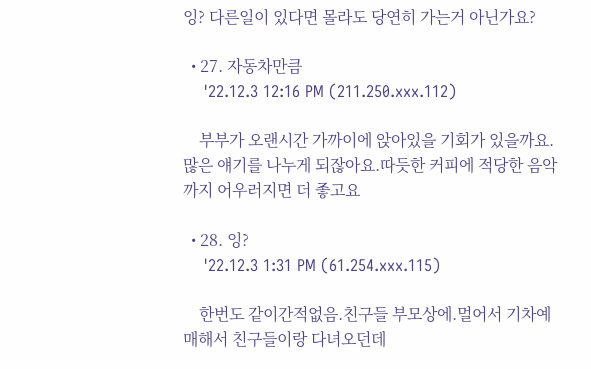잉? 다른일이 있다면 몰라도 당연히 가는거 아닌가요?

  • 27. 자동차만큼
    '22.12.3 12:16 PM (211.250.xxx.112)

    부부가 오랜시간 가까이에 앉아있을 기회가 있을까요. 많은 얘기를 나누게 되잖아요.따듯한 커피에 적당한 음악까지 어우러지면 더 좋고요

  • 28. 잉?
    '22.12.3 1:31 PM (61.254.xxx.115)

    한번도 같이간적없음.친구들 부모상에.멀어서 기차예매해서 친구들이랑 다녀오던데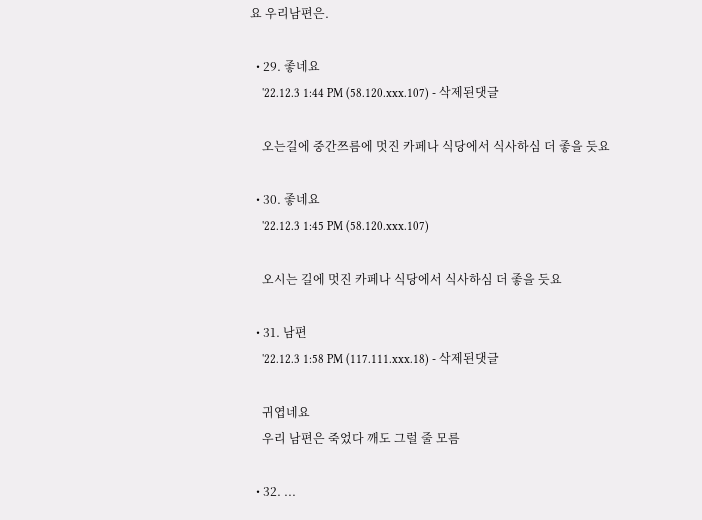요 우리남편은.

  • 29. 좋네요
    '22.12.3 1:44 PM (58.120.xxx.107) - 삭제된댓글

    오는길에 중간쯔름에 멋진 카페나 식당에서 식사하심 더 좋을 듯요

  • 30. 좋네요
    '22.12.3 1:45 PM (58.120.xxx.107)

    오시는 길에 멋진 카페나 식당에서 식사하심 더 좋을 듯요

  • 31. 남편
    '22.12.3 1:58 PM (117.111.xxx.18) - 삭제된댓글

    귀엽네요
    우리 남편은 죽었다 깨도 그럴 줄 모름

  • 32. ...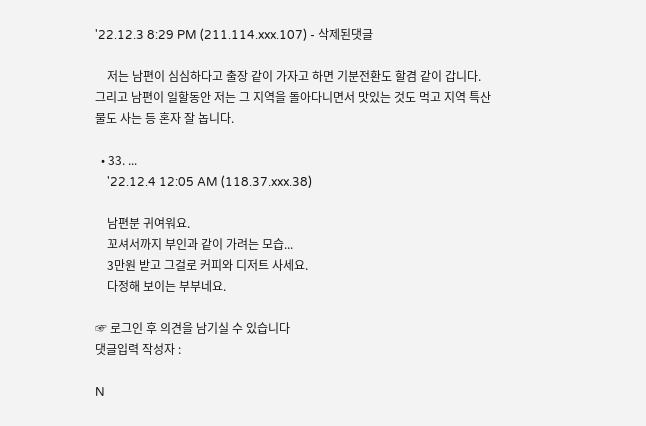'22.12.3 8:29 PM (211.114.xxx.107) - 삭제된댓글

    저는 남편이 심심하다고 출장 같이 가자고 하면 기분전환도 할겸 같이 갑니다. 그리고 남편이 일할동안 저는 그 지역을 돌아다니면서 맛있는 것도 먹고 지역 특산물도 사는 등 혼자 잘 놉니다.

  • 33. ...
    '22.12.4 12:05 AM (118.37.xxx.38)

    남편분 귀여워요.
    꼬셔서까지 부인과 같이 가려는 모습...
    3만원 받고 그걸로 커피와 디저트 사세요.
    다정해 보이는 부부네요.

☞ 로그인 후 의견을 남기실 수 있습니다
댓글입력 작성자 :

N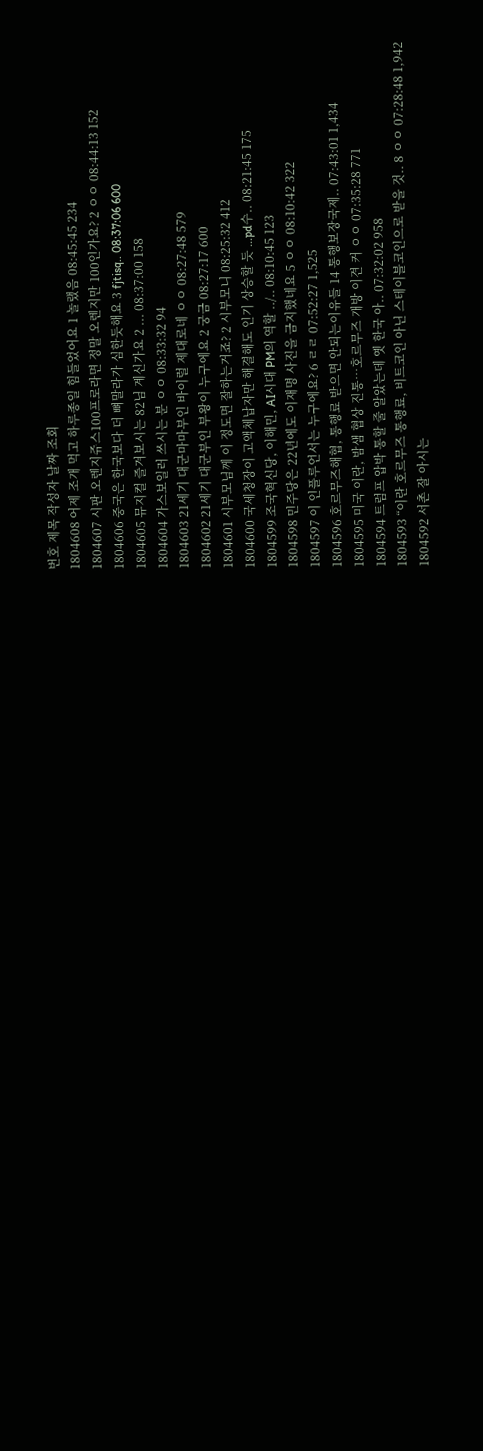번호 제목 작성자 날짜 조회
1804608 어제 조개 먹고 하루종일 힘들었어요 1 놀랬음 08:45:45 234
1804607 시판 오렌지쥬스100프로라면 정말 오렌지만 100인가요? 2 ㅇㅇ 08:44:13 152
1804606 중국은 한국보다 더 뼈말라가 심한듯해요 3 fjtisq.. 08:37:06 600
1804605 뮤지컬 즐겨보시는 82님 계신가요 2 ... 08:37:00 158
1804604 가스보일러 쓰시는 분 ㅇㅇ 08:33:32 94
1804603 21세기 대군마마부인 바이럴 제대로네 ㅇㅇ 08:27:48 579
1804602 21세기 대군부인 부왕이 누구에요 2 궁금 08:27:17 600
1804601 시부모님께 이 정도면 잘하는거죠? 2 시부모니 08:25:32 412
1804600 국세청장이 고액체납자만 해결해도 인기 상승할 듯 ...pd수.. 08:21:45 175
1804599 조국혁신당, 이해민, AI시대 PM의 역할 ../.. 08:10:45 123
1804598 민주당은 22년에도 이재명 사진을 금지했네요 5 ㅇㅇ 08:10:42 322
1804597 이 인플루언서는 누구에요? 6 ㄹㄹ 07:52:27 1,525
1804596 호르무즈해협, 통행료 받으면 안되는이유들 14 통행보장국제.. 07:43:01 1,434
1804595 미국 이란, 밤샘 협상 진통…호르무즈 개방 이견 커 ㅇㅇ 07:35:28 771
1804594 트럼프 압박 통할 줄 알았는데 옛 한국 아.. 07:32:02 958
1804593 “이란 호르무즈 통행료, 비트코인 아닌 스테이블코인으로 받을 것.. 8 ㅇㅇ 07:28:48 1,942
1804592 서촌 잘 아시는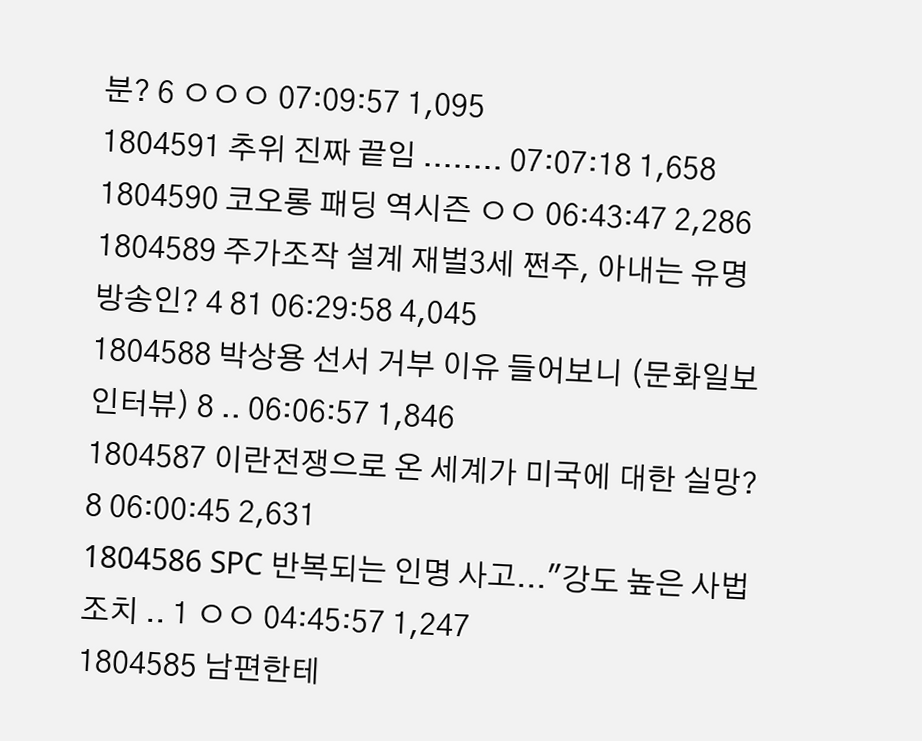분? 6 ㅇㅇㅇ 07:09:57 1,095
1804591 추위 진짜 끝임 ........ 07:07:18 1,658
1804590 코오롱 패딩 역시즌 ㅇㅇ 06:43:47 2,286
1804589 주가조작 설계 재벌3세 쩐주, 아내는 유명 방송인? 4 81 06:29:58 4,045
1804588 박상용 선서 거부 이유 들어보니 (문화일보 인터뷰) 8 .. 06:06:57 1,846
1804587 이란전쟁으로 온 세계가 미국에 대한 실망? 8 06:00:45 2,631
1804586 SPC 반복되는 인명 사고..."강도 높은 사법 조치 .. 1 ㅇㅇ 04:45:57 1,247
1804585 남편한테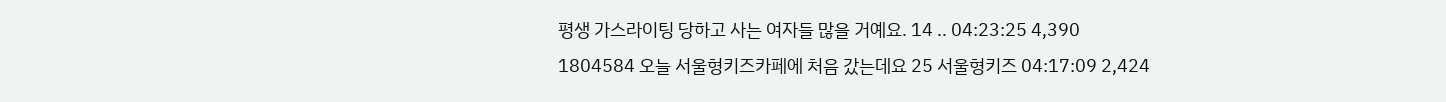평생 가스라이팅 당하고 사는 여자들 많을 거예요. 14 .. 04:23:25 4,390
1804584 오늘 서울형키즈카페에 처음 갔는데요 25 서울형키즈 04:17:09 2,424